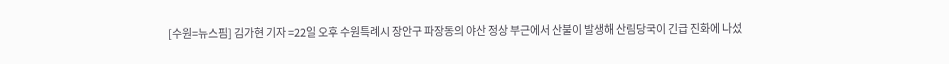[수원=뉴스핌] 김가현 기자 =22일 오후 수원특례시 장안구 파장동의 야산 정상 부근에서 산불이 발생해 산림당국이 긴급 진화에 나섰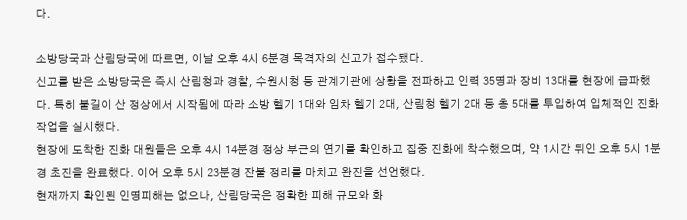다.

소방당국과 산림당국에 따르면, 이날 오후 4시 6분경 목격자의 신고가 접수됐다.
신고를 받은 소방당국은 즉시 산림청과 경찰, 수원시청 등 관계기관에 상황을 전파하고 인력 35명과 장비 13대를 현장에 급파했다. 특히 불길이 산 정상에서 시작됨에 따라 소방 헬기 1대와 임차 헬기 2대, 산림청 헬기 2대 등 총 5대를 투입하여 입체적인 진화 작업을 실시했다.
현장에 도착한 진화 대원들은 오후 4시 14분경 정상 부근의 연기를 확인하고 집중 진화에 착수했으며, 약 1시간 뒤인 오후 5시 1분경 초진을 완료했다. 이어 오후 5시 23분경 잔불 정리를 마치고 완진을 선언했다.
현재까지 확인된 인명피해는 없으나, 산림당국은 정확한 피해 규모와 화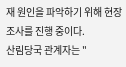재 원인을 파악하기 위해 현장 조사를 진행 중이다.
산림당국 관계자는 "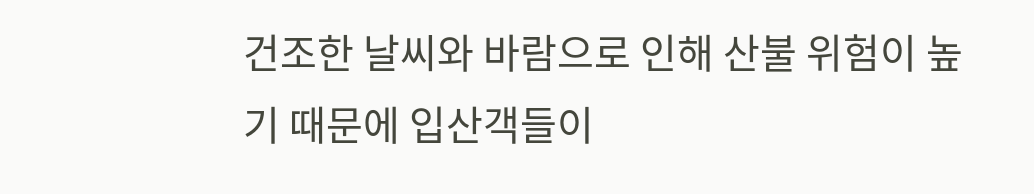건조한 날씨와 바람으로 인해 산불 위험이 높기 때문에 입산객들이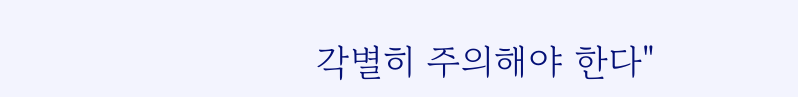각별히 주의해야 한다"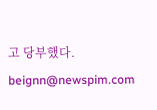고 당부했다.
beignn@newspim.com